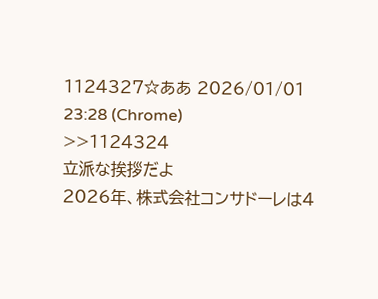1124327☆ああ 2026/01/01 23:28 (Chrome)
>>1124324
立派な挨拶だよ
2026年、株式会社コンサドーレは4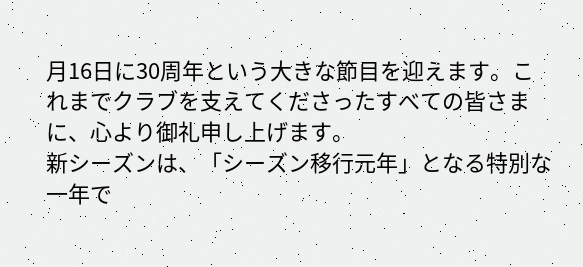月16日に30周年という大きな節目を迎えます。これまでクラブを支えてくださったすべての皆さまに、心より御礼申し上げます。
新シーズンは、「シーズン移行元年」となる特別な一年で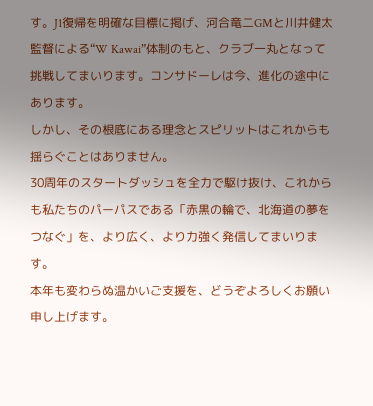す。J1復帰を明確な目標に掲げ、河合竜二GMと川井健太監督による“W Kawai”体制のもと、クラブ一丸となって挑戦してまいります。コンサドーレは今、進化の途中にあります。
しかし、その根底にある理念とスピリットはこれからも揺らぐことはありません。
30周年のスタートダッシュを全力で駆け抜け、これからも私たちのパーパスである「赤黒の輪で、北海道の夢をつなぐ」を、より広く、より力強く発信してまいります。
本年も変わらぬ温かいご支援を、どうぞよろしくお願い申し上げます。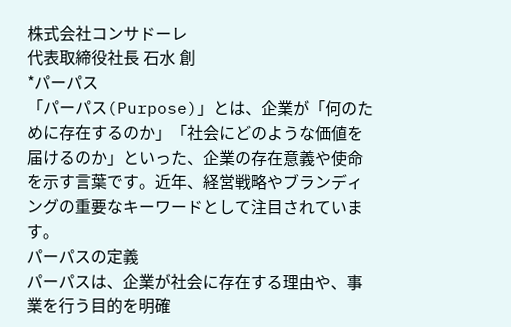株式会社コンサドーレ
代表取締役社長 石水 創
*パーパス
「パーパス(Purpose)」とは、企業が「何のために存在するのか」「社会にどのような価値を届けるのか」といった、企業の存在意義や使命を示す言葉です。近年、経営戦略やブランディングの重要なキーワードとして注目されています。
パーパスの定義
パーパスは、企業が社会に存在する理由や、事業を行う目的を明確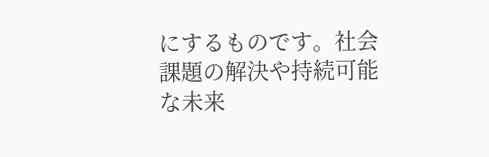にするものです。社会課題の解決や持続可能な未来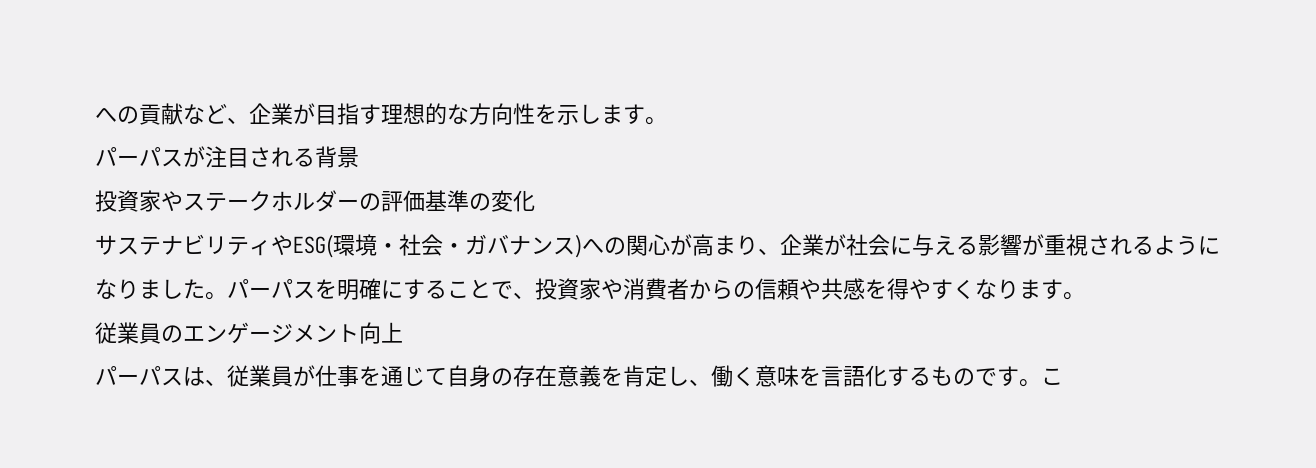への貢献など、企業が目指す理想的な方向性を示します。
パーパスが注目される背景
投資家やステークホルダーの評価基準の変化
サステナビリティやESG(環境・社会・ガバナンス)への関心が高まり、企業が社会に与える影響が重視されるようになりました。パーパスを明確にすることで、投資家や消費者からの信頼や共感を得やすくなります。
従業員のエンゲージメント向上
パーパスは、従業員が仕事を通じて自身の存在意義を肯定し、働く意味を言語化するものです。こ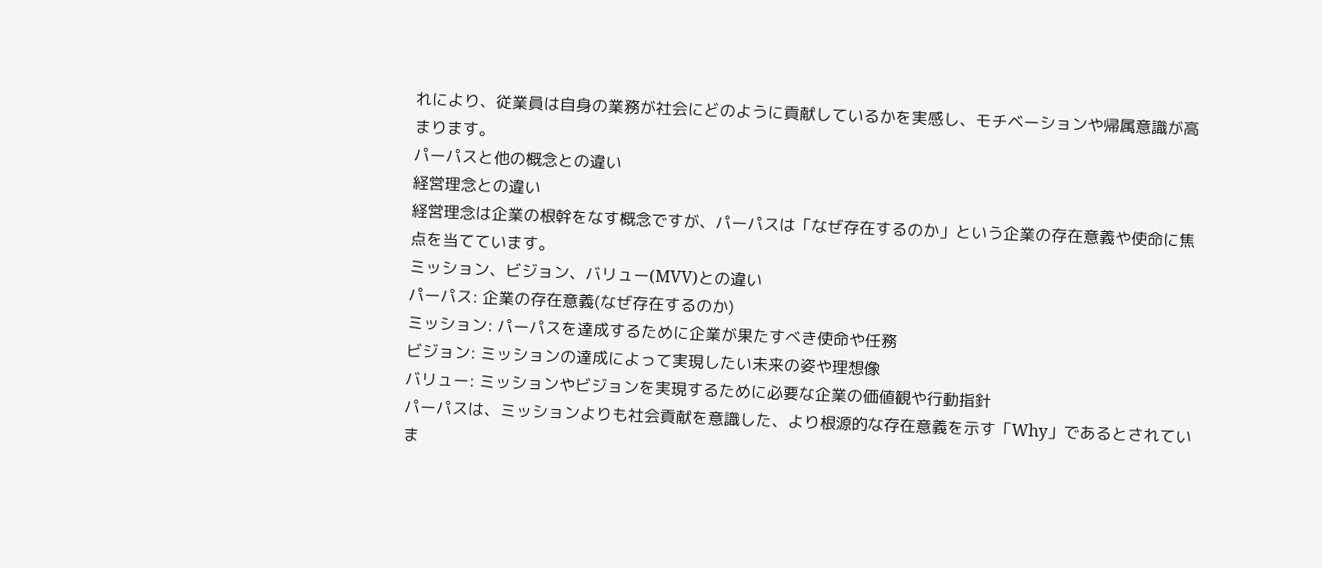れにより、従業員は自身の業務が社会にどのように貢献しているかを実感し、モチベーションや帰属意識が高まります。
パーパスと他の概念との違い
経営理念との違い
経営理念は企業の根幹をなす概念ですが、パーパスは「なぜ存在するのか」という企業の存在意義や使命に焦点を当てています。
ミッション、ビジョン、バリュー(MVV)との違い
パーパス: 企業の存在意義(なぜ存在するのか)
ミッション: パーパスを達成するために企業が果たすべき使命や任務
ビジョン: ミッションの達成によって実現したい未来の姿や理想像
バリュー: ミッションやビジョンを実現するために必要な企業の価値観や行動指針
パーパスは、ミッションよりも社会貢献を意識した、より根源的な存在意義を示す「Why」であるとされていま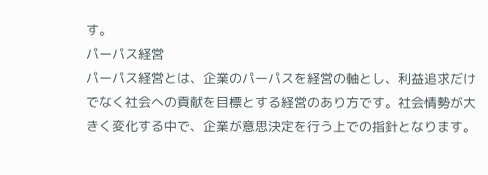す。
パーパス経営
パーパス経営とは、企業のパーパスを経営の軸とし、利益追求だけでなく社会への貢献を目標とする経営のあり方です。社会情勢が大きく変化する中で、企業が意思決定を行う上での指針となります。